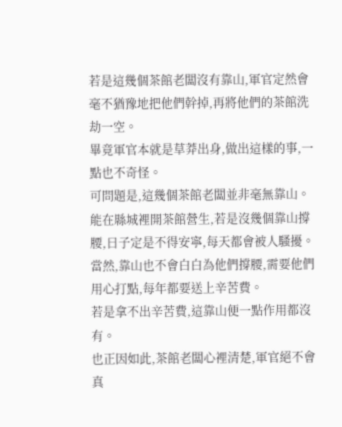若是這幾個茶館老闆沒有靠山,軍官定然會毫不猶豫地把他們幹掉,再將他們的茶館洗劫一空。
畢竟軍官本就是草莽出身,做出這樣的事,一點也不奇怪。
可問題是,這幾個茶館老闆並非毫無靠山。
能在縣城裡開茶館營生,若是沒幾個靠山撐腰,日子定是不得安寧,每天都會被人騷擾。
當然,靠山也不會白白為他們撐腰,需要他們用心打點,每年都要送上辛苦費。
若是拿不出辛苦費,這靠山便一點作用都沒有。
也正因如此,茶館老闆心裡清楚,軍官絕不會真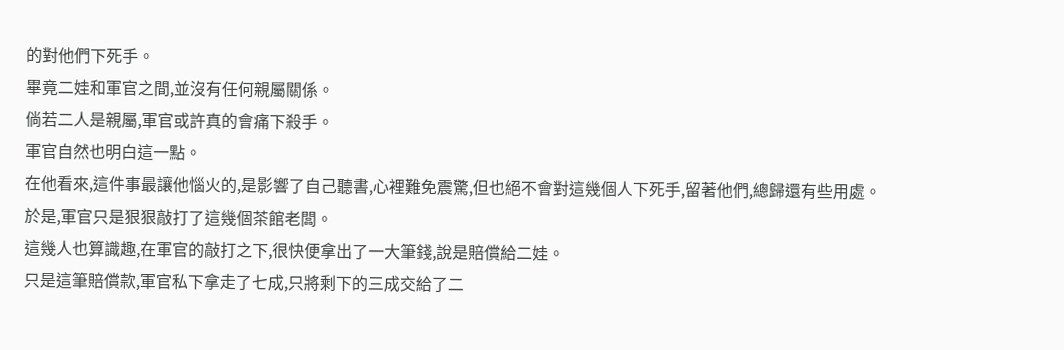的對他們下死手。
畢竟二娃和軍官之間,並沒有任何親屬關係。
倘若二人是親屬,軍官或許真的會痛下殺手。
軍官自然也明白這一點。
在他看來,這件事最讓他惱火的,是影響了自己聽書,心裡難免震驚,但也絕不會對這幾個人下死手,留著他們,總歸還有些用處。
於是,軍官只是狠狠敲打了這幾個茶館老闆。
這幾人也算識趣,在軍官的敲打之下,很快便拿出了一大筆錢,說是賠償給二娃。
只是這筆賠償款,軍官私下拿走了七成,只將剩下的三成交給了二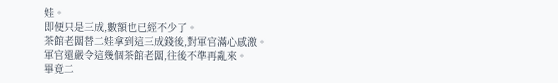娃。
即便只是三成,數額也已經不少了。
茶館老闆替二娃拿到這三成錢後,對軍官滿心感激。
軍官還嚴令這幾個茶館老闆,往後不準再亂來。
畢竟二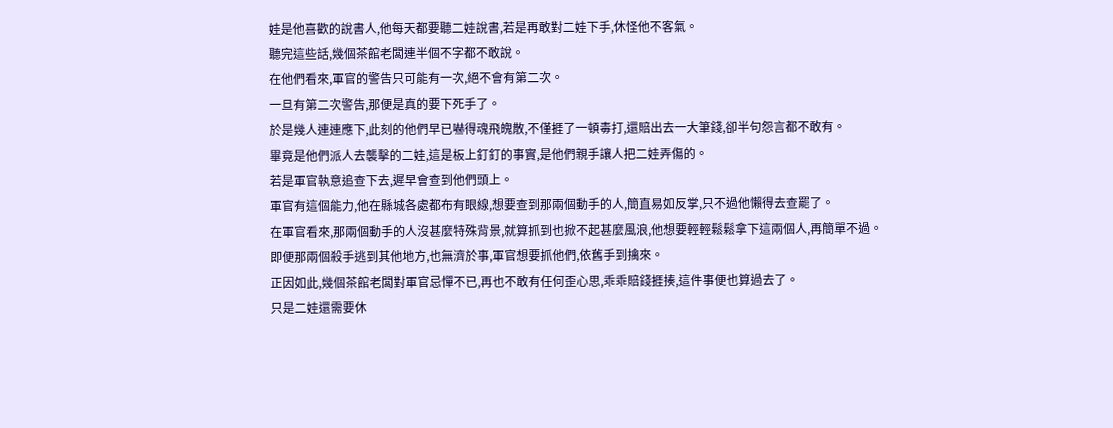娃是他喜歡的說書人,他每天都要聽二娃說書,若是再敢對二娃下手,休怪他不客氣。
聽完這些話,幾個茶館老闆連半個不字都不敢說。
在他們看來,軍官的警告只可能有一次,絕不會有第二次。
一旦有第二次警告,那便是真的要下死手了。
於是幾人連連應下,此刻的他們早已嚇得魂飛魄散,不僅捱了一頓毒打,還賠出去一大筆錢,卻半句怨言都不敢有。
畢竟是他們派人去襲擊的二娃,這是板上釘釘的事實,是他們親手讓人把二娃弄傷的。
若是軍官執意追查下去,遲早會查到他們頭上。
軍官有這個能力,他在縣城各處都布有眼線,想要查到那兩個動手的人,簡直易如反掌,只不過他懶得去查罷了。
在軍官看來,那兩個動手的人沒甚麼特殊背景,就算抓到也掀不起甚麼風浪,他想要輕輕鬆鬆拿下這兩個人,再簡單不過。
即便那兩個殺手逃到其他地方,也無濟於事,軍官想要抓他們,依舊手到擒來。
正因如此,幾個茶館老闆對軍官忌憚不已,再也不敢有任何歪心思,乖乖賠錢捱揍,這件事便也算過去了。
只是二娃還需要休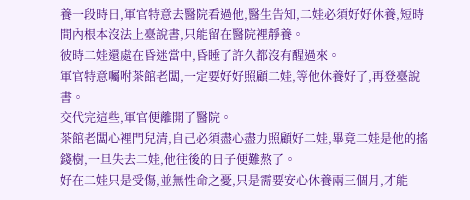養一段時日,軍官特意去醫院看過他,醫生告知,二娃必須好好休養,短時間內根本沒法上臺說書,只能留在醫院裡靜養。
彼時二娃還處在昏迷當中,昏睡了許久都沒有醒過來。
軍官特意囑咐茶館老闆,一定要好好照顧二娃,等他休養好了,再登臺說書。
交代完這些,軍官便離開了醫院。
茶館老闆心裡門兒清,自己必須盡心盡力照顧好二娃,畢竟二娃是他的搖錢樹,一旦失去二娃,他往後的日子便難熬了。
好在二娃只是受傷,並無性命之憂,只是需要安心休養兩三個月,才能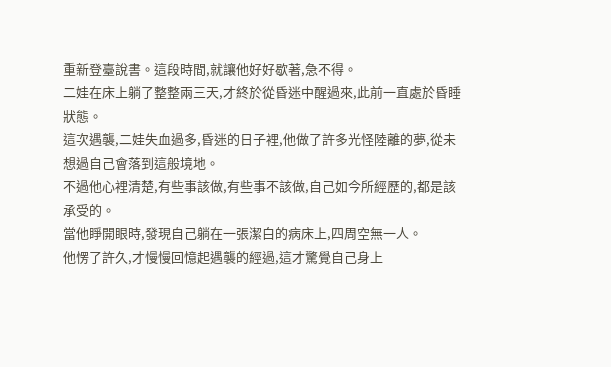重新登臺說書。這段時間,就讓他好好歇著,急不得。
二娃在床上躺了整整兩三天,才終於從昏迷中醒過來,此前一直處於昏睡狀態。
這次遇襲,二娃失血過多,昏迷的日子裡,他做了許多光怪陸離的夢,從未想過自己會落到這般境地。
不過他心裡清楚,有些事該做,有些事不該做,自己如今所經歷的,都是該承受的。
當他睜開眼時,發現自己躺在一張潔白的病床上,四周空無一人。
他愣了許久,才慢慢回憶起遇襲的經過,這才驚覺自己身上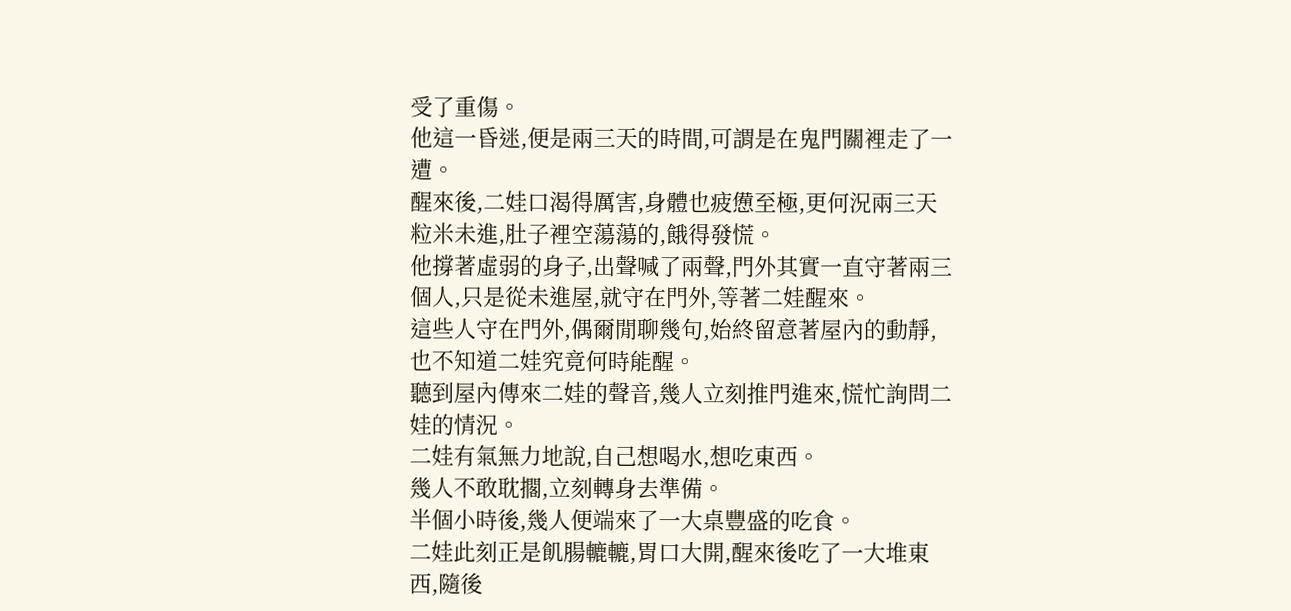受了重傷。
他這一昏迷,便是兩三天的時間,可謂是在鬼門關裡走了一遭。
醒來後,二娃口渴得厲害,身體也疲憊至極,更何況兩三天粒米未進,肚子裡空蕩蕩的,餓得發慌。
他撐著虛弱的身子,出聲喊了兩聲,門外其實一直守著兩三個人,只是從未進屋,就守在門外,等著二娃醒來。
這些人守在門外,偶爾閒聊幾句,始終留意著屋內的動靜,也不知道二娃究竟何時能醒。
聽到屋內傳來二娃的聲音,幾人立刻推門進來,慌忙詢問二娃的情況。
二娃有氣無力地說,自己想喝水,想吃東西。
幾人不敢耽擱,立刻轉身去準備。
半個小時後,幾人便端來了一大桌豐盛的吃食。
二娃此刻正是飢腸轆轆,胃口大開,醒來後吃了一大堆東西,隨後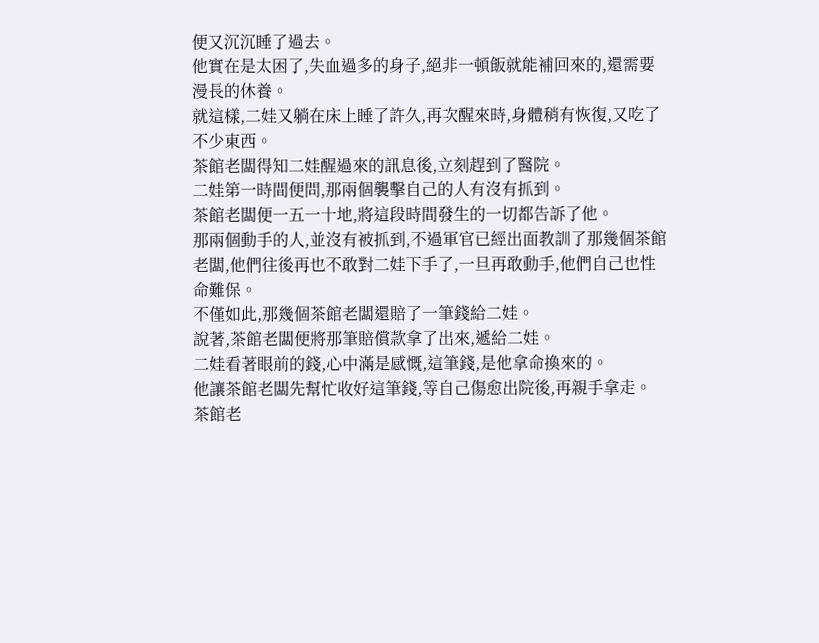便又沉沉睡了過去。
他實在是太困了,失血過多的身子,絕非一頓飯就能補回來的,還需要漫長的休養。
就這樣,二娃又躺在床上睡了許久,再次醒來時,身體稍有恢復,又吃了不少東西。
茶館老闆得知二娃醒過來的訊息後,立刻趕到了醫院。
二娃第一時間便問,那兩個襲擊自己的人有沒有抓到。
茶館老闆便一五一十地,將這段時間發生的一切都告訴了他。
那兩個動手的人,並沒有被抓到,不過軍官已經出面教訓了那幾個茶館老闆,他們往後再也不敢對二娃下手了,一旦再敢動手,他們自己也性命難保。
不僅如此,那幾個茶館老闆還賠了一筆錢給二娃。
說著,茶館老闆便將那筆賠償款拿了出來,遞給二娃。
二娃看著眼前的錢,心中滿是感慨,這筆錢,是他拿命換來的。
他讓茶館老闆先幫忙收好這筆錢,等自己傷愈出院後,再親手拿走。
茶館老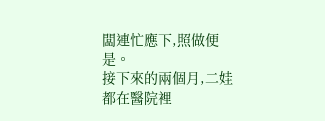闆連忙應下,照做便是。
接下來的兩個月,二娃都在醫院裡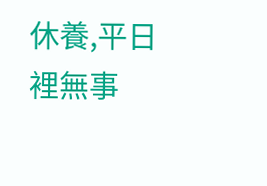休養,平日裡無事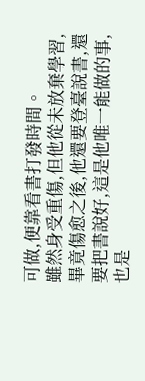可做,便靠看書打發時間。
雖然身受重傷,但他從未放棄學習,畢竟傷愈之後,他還要登臺說書,還要把書說好,這是他唯一能做的事,也是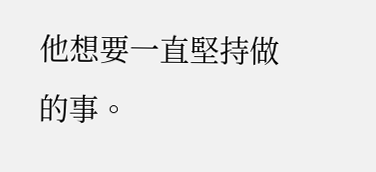他想要一直堅持做的事。